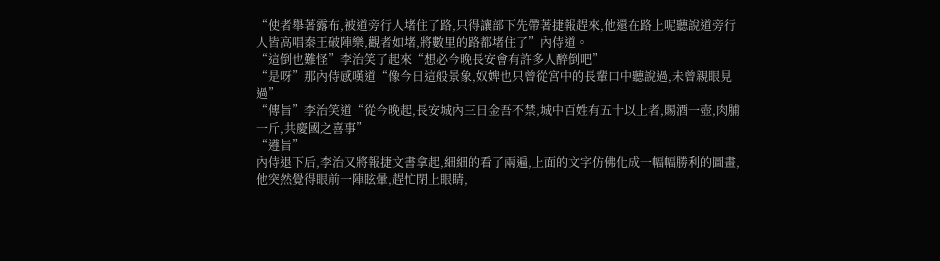“使者舉著露布,被道旁行人堵住了路,只得讓部下先帶著捷報趕來,他還在路上呢聽說道旁行人皆高唱秦王破陣樂,觀者如堵,將數里的路都堵住了”內侍道。
“這倒也難怪”李治笑了起來“想必今晚長安會有許多人醉倒吧”
“是呀”那內侍感嘆道“像今日這般景象,奴婢也只曾從宮中的長輩口中聽說過,未曾親眼見過”
“傳旨”李治笑道“從今晚起,長安城內三日金吾不禁,城中百姓有五十以上者,賜酒一壺,肉脯一斤,共慶國之喜事”
“遵旨”
內侍退下后,李治又將報捷文書拿起,細細的看了兩遍,上面的文字仿佛化成一幅幅勝利的圖畫,他突然覺得眼前一陣眩暈,趕忙閉上眼睛,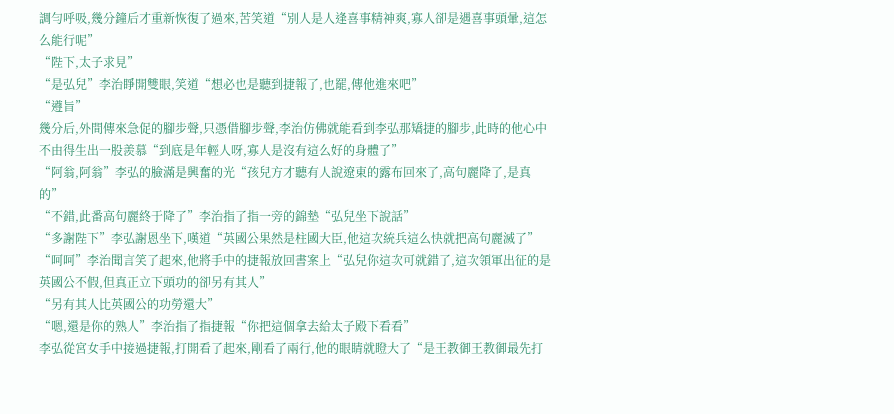調勻呼吸,幾分鐘后才重新恢復了過來,苦笑道“別人是人逢喜事精神爽,寡人卻是遇喜事頭暈,這怎么能行呢”
“陛下,太子求見”
“是弘兒”李治睜開雙眼,笑道“想必也是聽到捷報了,也罷,傳他進來吧”
“遵旨”
幾分后,外間傳來急促的腳步聲,只憑借腳步聲,李治仿佛就能看到李弘那矯捷的腳步,此時的他心中不由得生出一股羨慕“到底是年輕人呀,寡人是沒有這么好的身體了”
“阿翁,阿翁”李弘的臉滿是興奮的光“孩兒方才聽有人說遼東的露布回來了,高句麗降了,是真的”
“不錯,此番高句麗終于降了”李治指了指一旁的錦墊“弘兒坐下說話”
“多謝陛下”李弘謝恩坐下,嘆道“英國公果然是柱國大臣,他這次統兵這么快就把高句麗滅了”
“呵呵”李治聞言笑了起來,他將手中的捷報放回書案上“弘兒你這次可就錯了,這次領軍出征的是英國公不假,但真正立下頭功的卻另有其人”
“另有其人比英國公的功勞還大”
“嗯,還是你的熟人”李治指了指捷報“你把這個拿去給太子殿下看看”
李弘從宮女手中接過捷報,打開看了起來,剛看了兩行,他的眼睛就瞪大了“是王教御王教御最先打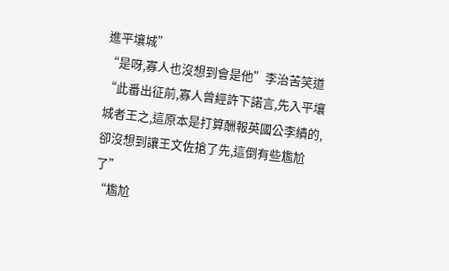進平壤城”
“是呀,寡人也沒想到會是他”李治苦笑道“此番出征前,寡人曾經許下諾言,先入平壤城者王之,這原本是打算酬報英國公李績的,卻沒想到讓王文佐搶了先,這倒有些尷尬了”
“尷尬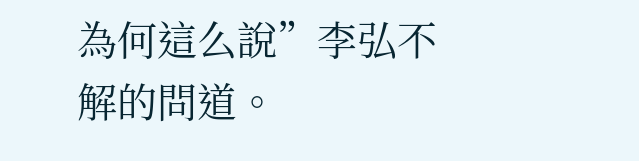為何這么說”李弘不解的問道。